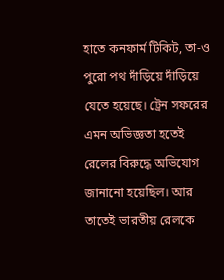হাতে কনফার্ম টিকিট, তা-ও পুরো পথ দাঁড়িয়ে দাঁড়িয়ে যেতে হয়েছে। ট্রেন সফরের এমন অভিজ্ঞতা হতেই রেলের বিরুদ্ধে অভিযোগ জানানো হয়েছিল। আর তাতেই ভারতীয় রেলকে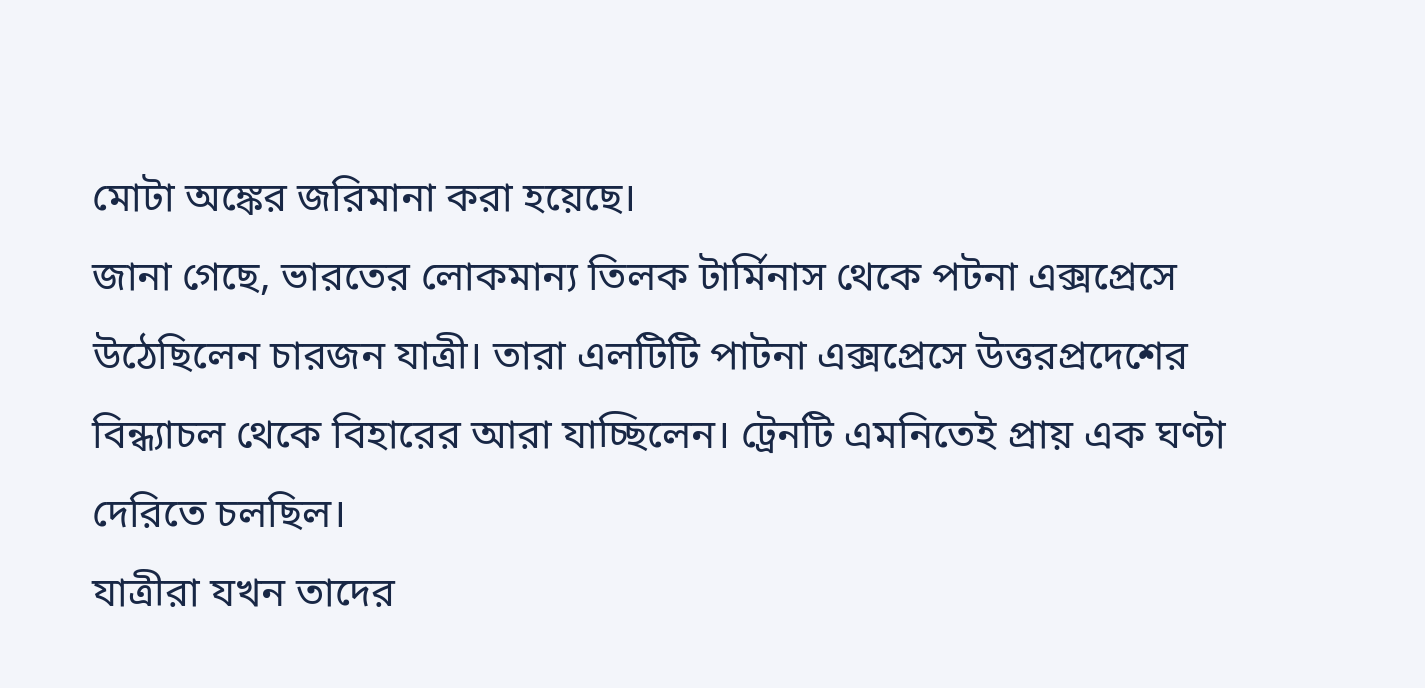মোটা অঙ্কের জরিমানা করা হয়েছে।
জানা গেছে, ভারতের লোকমান্য তিলক টার্মিনাস থেকে পটনা এক্সপ্রেসে উঠেছিলেন চারজন যাত্রী। তারা এলটিটি পাটনা এক্সপ্রেসে উত্তরপ্রদেশের বিন্ধ্যাচল থেকে বিহারের আরা যাচ্ছিলেন। ট্রেনটি এমনিতেই প্রায় এক ঘণ্টা দেরিতে চলছিল।
যাত্রীরা যখন তাদের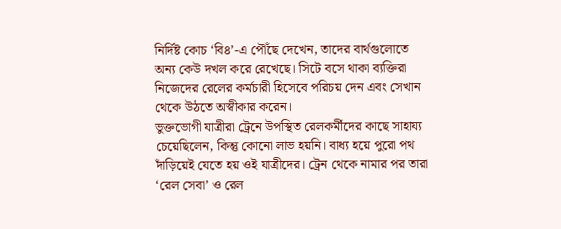নির্দিষ্ট কোচ ‘বি৪’-এ পৌঁছে দেখেন, তাদের বার্থগুলোতে অন্য কেউ দখল করে রেখেছে। সিটে বসে থাকা ব্যক্তিরা নিজেদের রেলের কর্মচারী হিসেবে পরিচয় দেন এবং সেখান থেকে উঠতে অস্বীকার করেন।
ভুক্তভোগী যাত্রীরা ট্রেনে উপস্থিত রেলকর্মীদের কাছে সাহায্য চেয়েছিলেন, কিন্তু কোনো লাভ হয়নি। বাধ্য হয়ে পুরো পথ দাঁড়িয়েই যেতে হয় ওই যাত্রীদের। ট্রেন থেকে নামার পর তারা ‘রেল সেবা’ ও রেল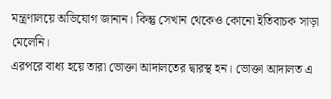মন্ত্রণালয়ে অভিযোগ জানান। কিন্তু সেখান থেকেও কোনো ইতিবাচক সাড়া মেলেনি।
এরপরে বাধ্য হয়ে তারা ভোক্তা আদালতের দ্বারস্থ হন। ভোক্তা আদালত এ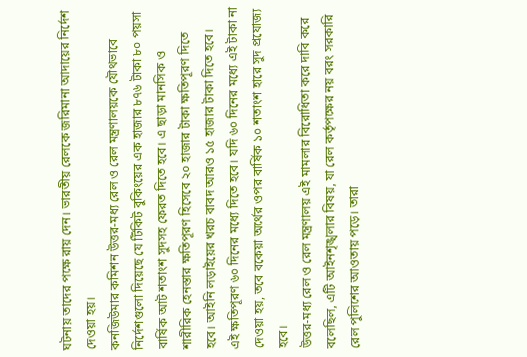ঘটনায় তাদের পক্ষে রায় দেন। ভারতীয় রেলকে জরিমানা আদায়ের নির্দেশ দেওয়া হয়।
কনজিউমার কমিশন উত্তর-মধ্য রেল ও রেল মন্ত্রণালয়কে যৌথভাবে নির্দেশগুলো দিয়েছে যে টিকিট বুকিংয়ের এক হাজার ৮৭৬ টাকা ৮০ পয়সা বার্ষিক আট শতাংশ সুদসহ ফেরত দিতে হবে। এ ছাড়া মানসিক ও শারীরিক হেনস্তার ক্ষতিপূরণ হিসেবে ২০ হাজার টাকা ক্ষতিপূরণ দিতে হবে। আইনি লড়াইয়ের খরচ বাবদ আরও ১৫ হাজার টাকা দিতে হবে।
এই ক্ষতিপূরণ ৬০ দিনের মধ্যে দিতে হবে। যদি ৬০ দিনের মধ্যে এই টাকা না দেওয়া হয়, তবে বকেয়া অর্থের ওপর বার্ষিক ১০ শতাংশ হারে সুদ প্রযোজ্য হবে।
উত্তর-মধ্য রেল ও রেল মন্ত্রণালয় এই মামলার বিরোধিতা করে দাবি করে বলেছিল, এটি আইনশৃঙ্খলার বিষয়, যা রেল কর্তৃপক্ষের নয় বরং সরকারি রেল পুলিশের আওতায় পড়ে। তারা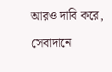আরও দাবি করে, সেবাদানে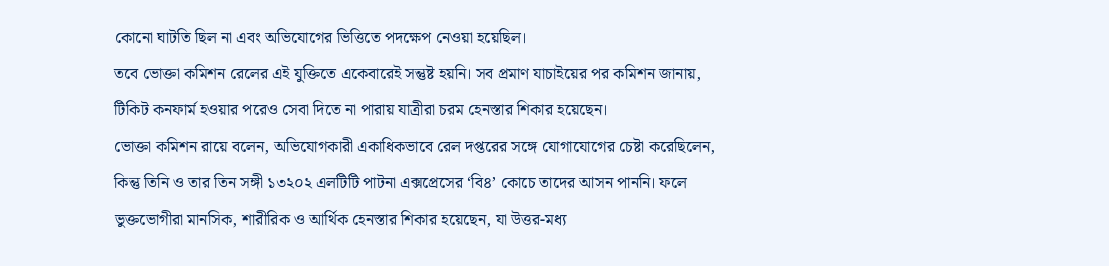কোনো ঘাটতি ছিল না এবং অভিযোগের ভিত্তিতে পদক্ষেপ নেওয়া হয়েছিল।
তবে ভোক্তা কমিশন রেলের এই যুক্তিতে একেবারেই সন্তুষ্ট হয়নি। সব প্রমাণ যাচাইয়ের পর কমিশন জানায়, টিকিট কনফার্ম হওয়ার পরেও সেবা দিতে না পারায় যাত্রীরা চরম হেনস্তার শিকার হয়েছেন।
ভোক্তা কমিশন রায়ে বলেন, অভিযোগকারী একাধিকভাবে রেল দপ্তরের সঙ্গে যোগাযোগের চেষ্টা করেছিলেন, কিন্তু তিনি ও তার তিন সঙ্গী ১৩২০২ এলটিটি পাটনা এক্সপ্রেসের ‘বি৪’ কোচে তাদের আসন পাননি। ফলে ভুক্তভোগীরা মানসিক, শারীরিক ও আর্থিক হেনস্তার শিকার হয়েছেন, যা উত্তর-মধ্য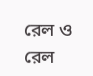রেল ও রেল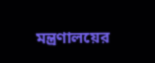মন্ত্রণালয়ের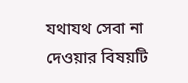যথাযথ সেবা না দেওয়ার বিষয়টি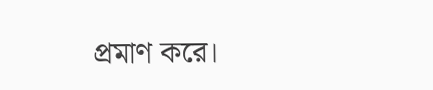প্রমাণ করে।